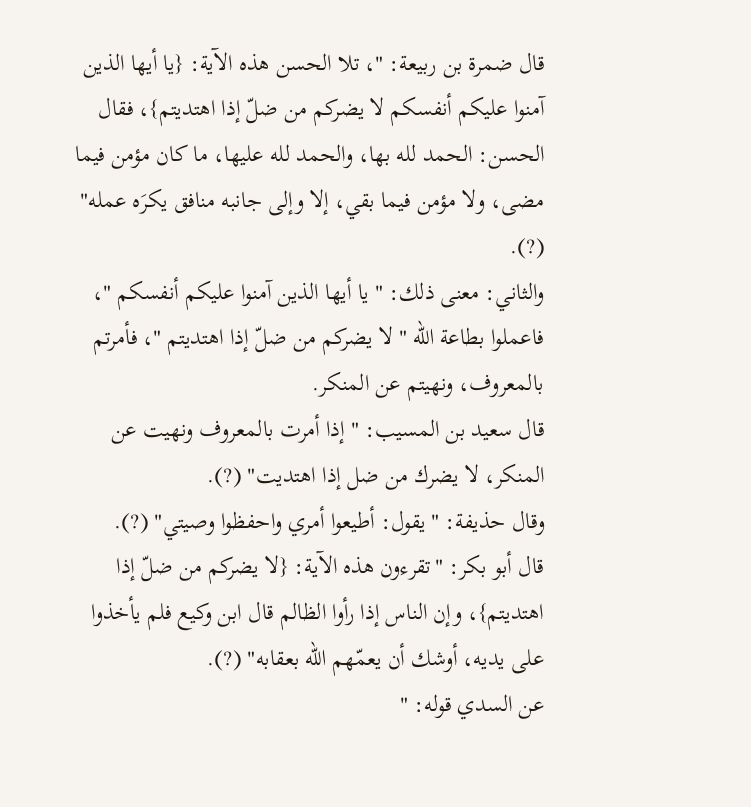قال ضمرة بن ربيعة: "، تلا الحسن هذه الآية: {يا أيها الذين آمنوا عليكم أنفسكم لا يضركم من ضلّ إذا اهتديتم}، فقال الحسن: الحمد لله بها، والحمد لله عليها، ما كان مؤمن فيما مضى، ولا مؤمن فيما بقي، إلا وإلى جانبه منافق يكرَه عمله" (?).
والثاني: معنى ذلك: " يا أيها الذين آمنوا عليكم أنفسكم "، فاعملوا بطاعة الله " لا يضركم من ضلّ إذا اهتديتم "، فأمرتم بالمعروف، ونهيتم عن المنكر.
قال سعيد بن المسيب: " إذا أمرت بالمعروف ونهيت عن المنكر، لا يضرك من ضل إذا اهتديت" (?).
وقال حذيفة: "يقول: أطيعوا أمري واحفظوا وصيتي" (?).
قال أبو بكر: "تقرءون هذه الآية: {لا يضركم من ضلّ إذا اهتديتم}، وإن الناس إذا رأوا الظالم قال ابن وكيع فلم يأخذوا على يديه، أوشك أن يعمّهم الله بعقابه" (?).
عن السدي قوله: "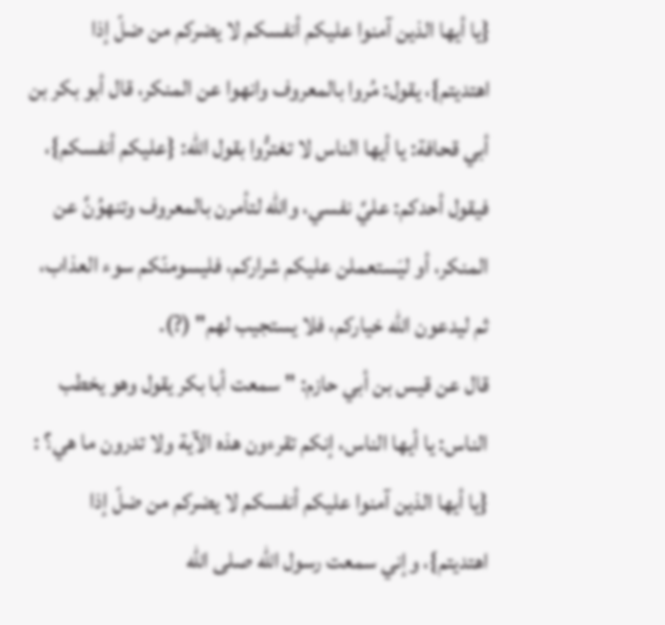{يا أيها الذين آمنوا عليكم أنفسكم لا يضركم من ضلّ إذا اهتديتم}، يقول: مُروا بالمعروف وانهوا عن المنكر، قال أبو بكر بن أبي قحافة: يا أيها الناس لا تغترُّوا بقول الله: {عليكم أنفسكم}، فيقول أحدكم: عليَّ نفسي، والله لتأمرن بالمعروف وتنهوُنَّ عن المنكر، أو ليَستعملن عليكم شراركم، فليسومنّكم سوء العذاب، ثم ليدعون الله خياركم، فلا يستجيب لهم" (?).
قال عن قيس بن أبي حازم: " سمعت أبا بكر يقول وهو يخطب الناس: يا أيها الناس، إنكم تقرءون هذه الآية ولا تدرون ما هي؟ : {يا أيها الذين آمنوا عليكم أنفسكم لا يضركم من ضلّ إذا اهتديتم}، وإني سمعت رسول الله صلى الله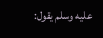عليه وسلم يقول: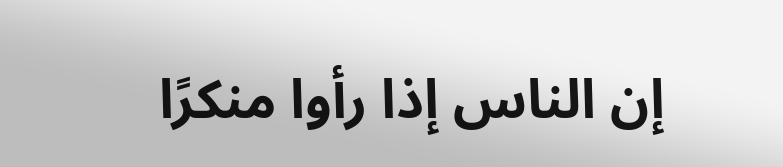إن الناس إذا رأوا منكرًا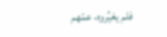فلم يغيِّروه، عمّهم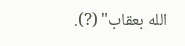الله بعقاب" (?).